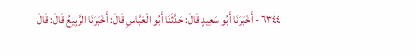٦٣٤٤ - أَخْبَرَنَا أَبُو سَعِيدٍ قَالَ: حَدَّثَنَا أَبُو الْعَبَّاسِ قَالَ: أَخْبَرَنَا الرَّبِيعُ قَالَ: قَالَ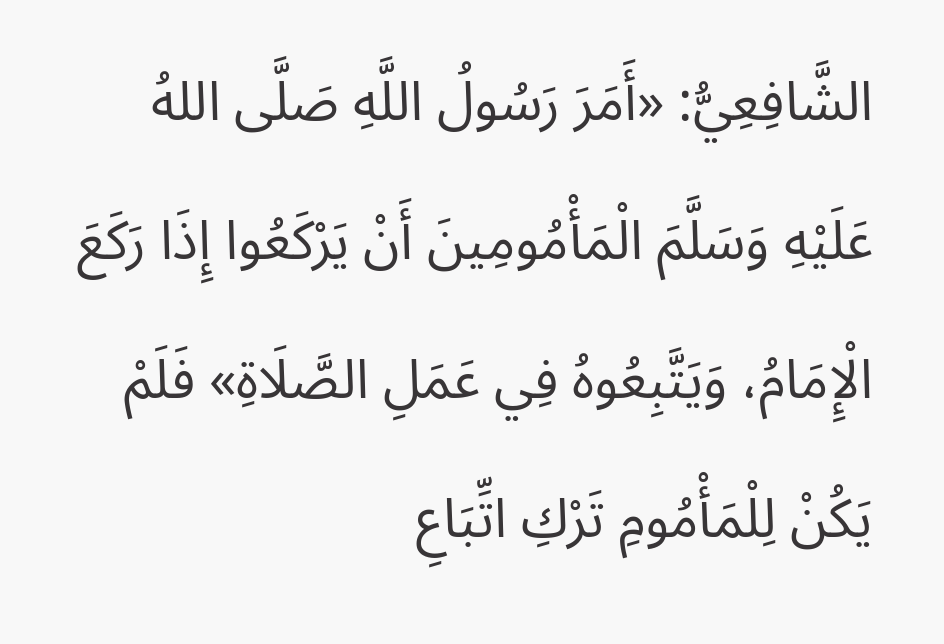الشَّافِعِيُّ: «أَمَرَ رَسُولُ اللَّهِ صَلَّى اللهُ عَلَيْهِ وَسَلَّمَ الْمَأْمُومِينَ أَنْ يَرْكَعُوا إِذَا رَكَعَ الْإِمَامُ، وَيَتَّبِعُوهُ فِي عَمَلِ الصَّلَاةِ» فَلَمْ يَكُنْ لِلْمَأْمُومِ تَرْكِ اتِّبَاعِ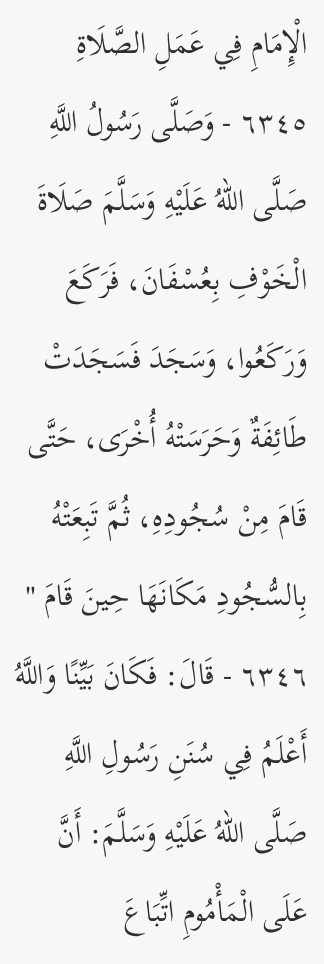الْإِمَامِ فِي عَمَلِ الصَّلَاةِ
٦٣٤٥ - وَصَلَّى رَسُولُ اللَّهِ صَلَّى اللهُ عَلَيْهِ وَسَلَّمَ صَلَاةَ الْخَوْفِ بِعُسْفَانَ، فَرَكَعَ وَرَكَعُوا، وَسَجَدَ فَسَجَدَتْ طَائِفَةٌ وَحَرَسَتْهُ أُخْرَى، حَتَّى قَامَ مِنْ سُجُودِهِ، ثُمَّ تَبِعَتْهُ بِالسُّجُودِ مَكَانَهَا حِينَ قَامَ "
٦٣٤٦ - قَالَ: فَكَانَ بَيِّنًا وَاللَّهُ أَعْلَمُ فِي سُنَنِ رَسُولِ اللَّهِ صَلَّى اللهُ عَلَيْهِ وَسَلَّمَ: أَنَّ عَلَى الْمَأْمُومِ اتِّبَاعَ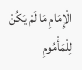الْإِمَامِ مَا لَمْ يَكُنْ لِلْمَأْمُومِ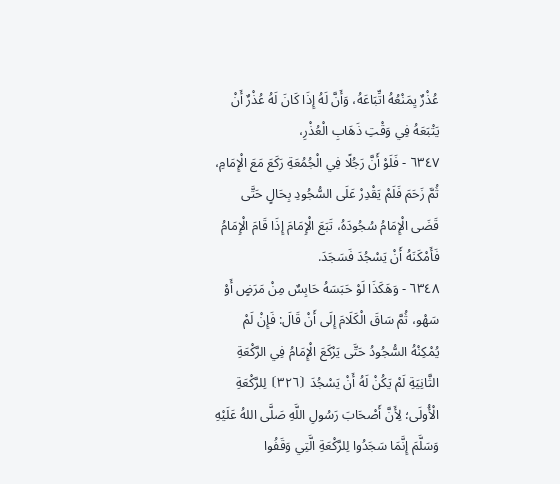عُذْرٌ يِمَنْعُهُ اتِّبَاعَهُ، وَأَنَّ لَهُ إِذَا كَانَ لَهُ عُذْرٌ أَنْ يَتْبَعَهُ فِي وَقْتِ ذَهَابِ الْعُذْرِ،
٦٣٤٧ - فَلَوْ أَنَّ رَجُلًا فِي الْجُمُعَةِ رَكَعَ مَعَ الْإِمَامِ، ثُمَّ زَحَمَ فَلَمْ يَقْدِرْ عَلَى السُّجُودِ بِحَالٍ حَتَّى قَضَى الْإِمَامُ سُجُودَهُ، تَبَعَ الْإِمَامَ إِذَا قَامَ الْإِمَامُ فَأَمْكَنَهُ أَنْ يَسْجُدَ فَسَجَدَ.
٦٣٤٨ - وَهَكَذَا لَوْ حَبَسَهُ حَابِسٌ مِنْ مَرَضٍ أَوْ سَهْو، ثُمَّ سَاقَ الْكَلَامَ إِلَى أَنْ قَالَ: فَإِنْ لَمْ يُمْكِنْهُ السُّجُودُ حَتَّى يَرْكَعَ الْإِمَامُ فِي الرَّكْعَةِ الثَّانِيَةِ لَمْ يَكُنْ لَهُ أَنْ يَسْجُدَ ⦗٣٢٦⦘ لِلرَّكْعَةِ الْأُولَى؛ لِأَنَّ أَصْحَابَ رَسُولِ اللَّهِ صَلَّى اللهُ عَلَيْهِ وَسَلَّمَ إِنَّمَا سَجَدُوا لِلرَّكْعَةِ الَّتِي وَقَفُوا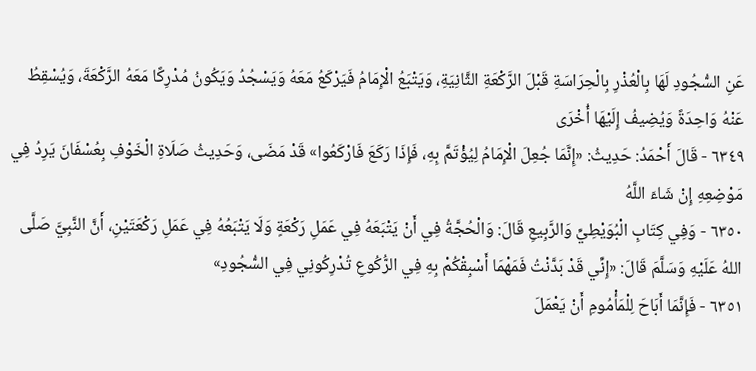عَنِ السُّجُودِ لَهَا بِالْعُذْرِ بِالْحِرَاسَةِ قَبْلَ الرَّكْعَةِ الثَّانِيَةِ، وَيَتْبَعُ الْإِمَامُ فَيَرْكَعُ مَعَهُ وَيَسْجُدُ وَيَكُونُ مُدْرِكًا مَعَهُ الرَّكْعَةَ، وَيُسْقِطُ عَنْهُ وَاحِدَةً وَيُضِيفُ إِلَيْهَا أُخْرَى
٦٣٤٩ - قَالَ أَحْمَدُ: حَدِيثُ: «إِنَّمَا جُعِلَ الْإِمَامُ لِيُؤْتَمَّ بِهِ، فَإِذَا رَكَعَ فَارْكَعُوا» قَدْ مَضَى، وَحَدِيثُ صَلَاةِ الْخَوْفِ بِعُسْفَانَ يَرِدُ فِي مَوْضِعِهِ إِنْ شَاءَ اللَّهُ
٦٣٥٠ - وَفِي كِتَابِ الْبُوَيْطِيِّ وَالرَّبِيعِ قَالَ: وَالْحُجَّةُ فِي أَنْ يَتْبَعَهُ فِي عَمَلِ رَكْعَةٍ وَلَا يَتْبَعُهُ فِي عَمَلِ رَكْعَتَيْنِ، أَنَّ النَّبِيَّ صَلَّى اللهُ عَلَيْهِ وَسَلَّمَ قَالَ: «إِنِّي قَدْ بَدَّنْتُ فَمَهْمَا أَسْبِقْكُمْ بِهِ فِي الرُّكُوعِ تُدْرِكُونِي فِي السُّجُودِ»
٦٣٥١ - فَإِنَّمَا أَبَاحَ لِلْمَأْمُومِ أَنْ يَعْمَلَ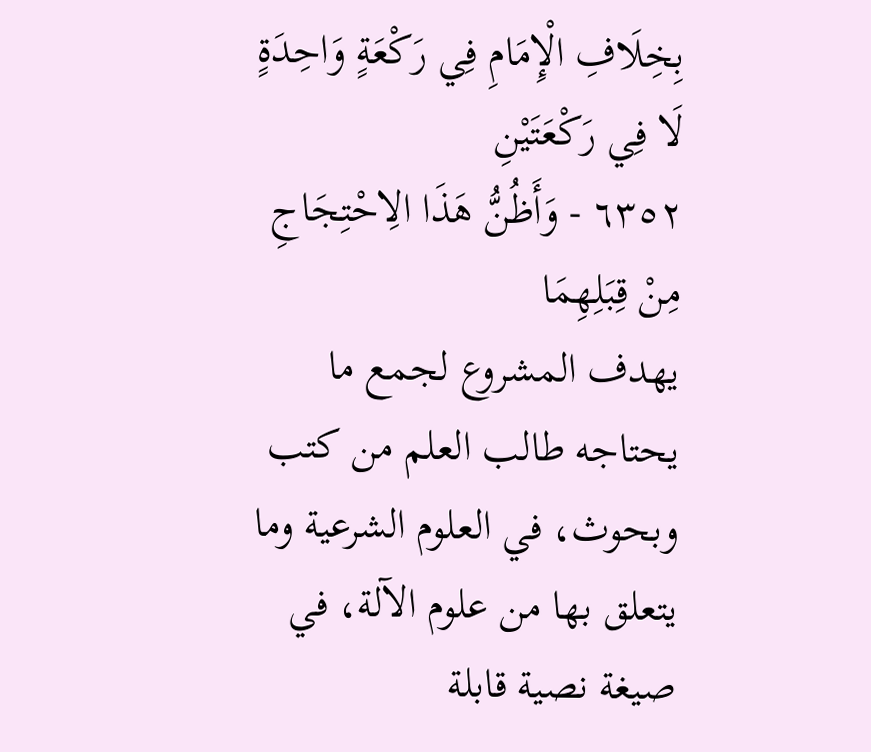بِخِلَافِ الْإِمَامِ فِي رَكْعَةٍ وَاحِدَةٍ لَا فِي رَكْعَتَيْنِ
٦٣٥٢ - وَأَظُنُّ هَذَا الِاحْتِجَاجِ مِنْ قِبَلِهِمَا
يهدف المشروع لجمع ما يحتاجه طالب العلم من كتب وبحوث، في العلوم الشرعية وما يتعلق بها من علوم الآلة، في صيغة نصية قابلة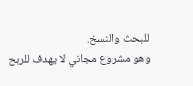للبحث والنسخ.
وهو مشروع مجاني لا يهدف للربح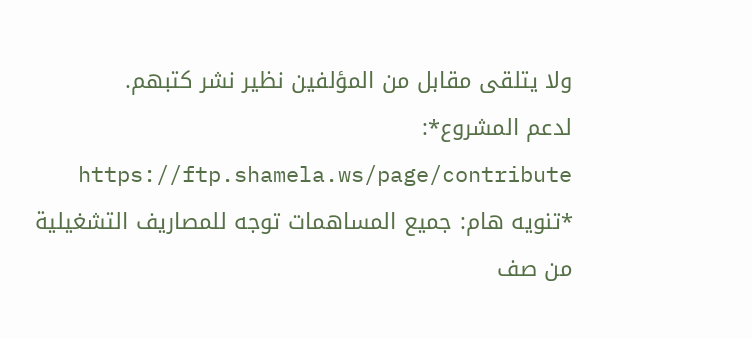ولا يتلقى مقابل من المؤلفين نظير نشر كتبهم.
لدعم المشروع*: https://ftp.shamela.ws/page/contribute
*تنويه هام: جميع المساهمات توجه للمصاريف التشغيلية من صف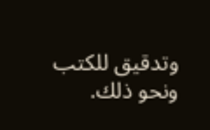وتدقيق للكتب ونحو ذلك.